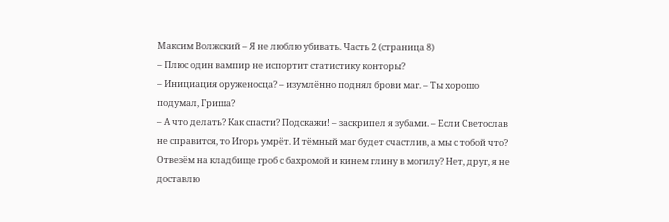Максим Волжский – Я не люблю убивать. Часть 2 (страница 8)
– Плюс один вампир не испортит статистику конторы?
– Инициация оруженосца? – изумлённо поднял брови маг. – Ты хорошо подумал, Гриша?
– А что делать? Как спасти? Подскажи! – заскрипел я зубами. – Если Светослав не справится, то Игорь умрёт. И тёмный маг будет счастлив, а мы с тобой что? Отвезём на кладбище гроб с бахромой и кинем глину в могилу? Нет, друг, я не доставлю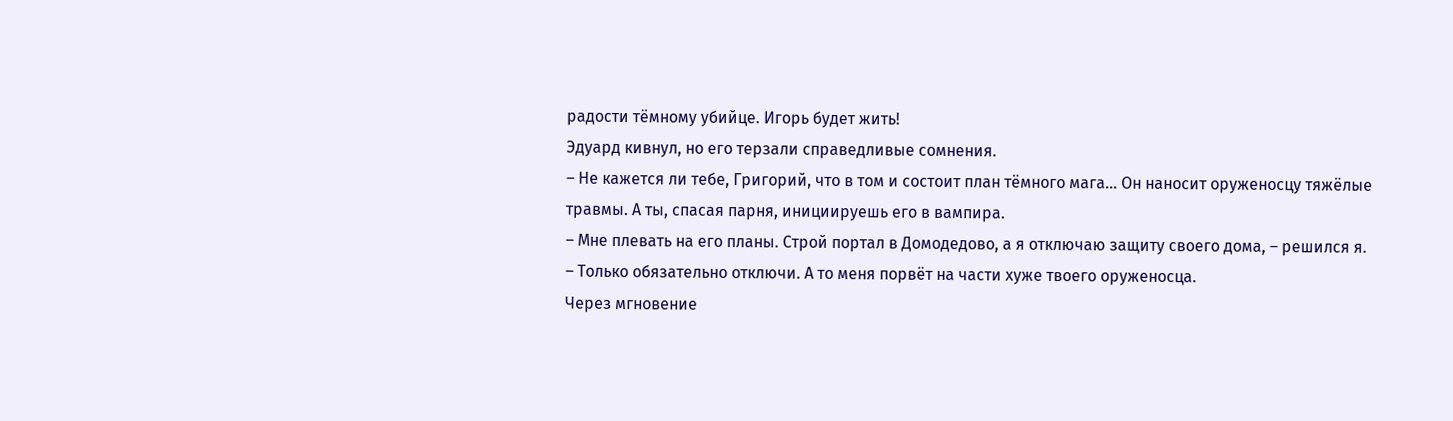радости тёмному убийце. Игорь будет жить!
Эдуард кивнул, но его терзали справедливые сомнения.
– Не кажется ли тебе, Григорий, что в том и состоит план тёмного мага… Он наносит оруженосцу тяжёлые травмы. А ты, спасая парня, инициируешь его в вампира.
– Мне плевать на его планы. Строй портал в Домодедово, а я отключаю защиту своего дома, – решился я.
– Только обязательно отключи. А то меня порвёт на части хуже твоего оруженосца.
Через мгновение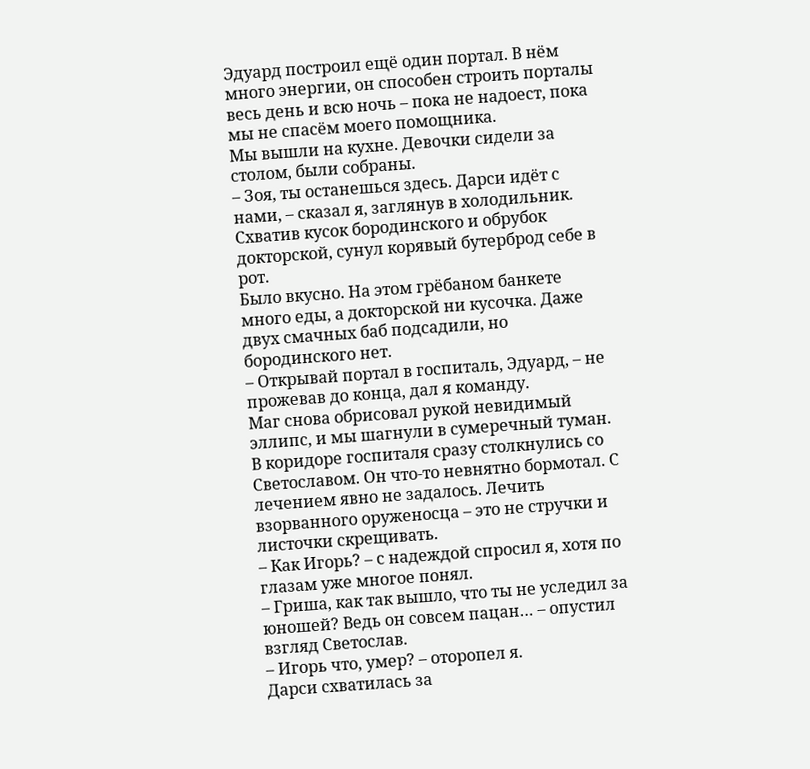Эдуард построил ещё один портал. В нём много энергии, он способен строить порталы весь день и всю ночь – пока не надоест, пока мы не спасём моего помощника.
Мы вышли на кухне. Девочки сидели за столом, были собраны.
– Зоя, ты останешься здесь. Дарси идёт с нами, – сказал я, заглянув в холодильник.
Схватив кусок бородинского и обрубок докторской, сунул корявый бутерброд себе в рот.
Было вкусно. На этом грёбаном банкете много еды, а докторской ни кусочка. Даже двух смачных баб подсадили, но бородинского нет.
– Открывай портал в госпиталь, Эдуард, – не прожевав до конца, дал я команду.
Маг снова обрисовал рукой невидимый эллипс, и мы шагнули в сумеречный туман.
В коридоре госпиталя сразу столкнулись со Светославом. Он что-то невнятно бормотал. С лечением явно не задалось. Лечить взорванного оруженосца – это не стручки и листочки скрещивать.
– Как Игорь? – с надеждой спросил я, хотя по глазам уже многое понял.
– Гриша, как так вышло, что ты не уследил за юношей? Ведь он совсем пацан… – опустил взгляд Светослав.
– Игорь что, умер? – оторопел я.
Дарси схватилась за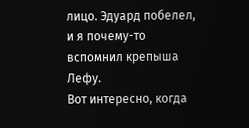лицо. Эдуард побелел, и я почему-то вспомнил крепыша Лефу.
Вот интересно, когда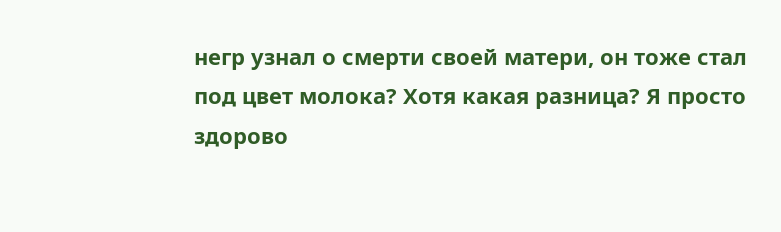негр узнал о смерти своей матери, он тоже стал под цвет молока? Хотя какая разница? Я просто здорово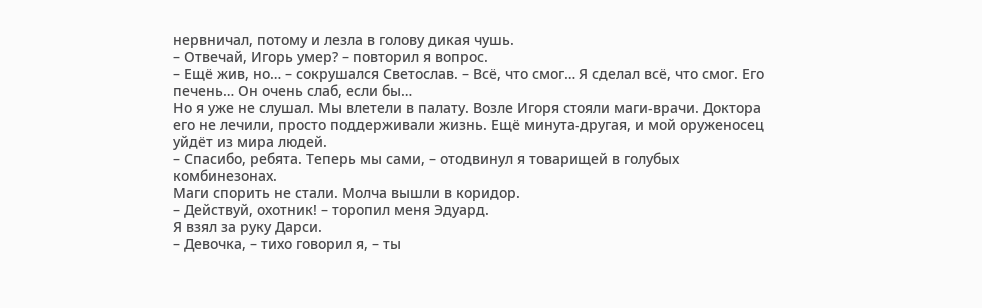нервничал, потому и лезла в голову дикая чушь.
– Отвечай, Игорь умер? – повторил я вопрос.
– Ещё жив, но… – сокрушался Светослав. – Всё, что смог… Я сделал всё, что смог. Его печень… Он очень слаб, если бы…
Но я уже не слушал. Мы влетели в палату. Возле Игоря стояли маги-врачи. Доктора его не лечили, просто поддерживали жизнь. Ещё минута-другая, и мой оруженосец уйдёт из мира людей.
– Спасибо, ребята. Теперь мы сами, – отодвинул я товарищей в голубых комбинезонах.
Маги спорить не стали. Молча вышли в коридор.
– Действуй, охотник! – торопил меня Эдуард.
Я взял за руку Дарси.
– Девочка, – тихо говорил я, – ты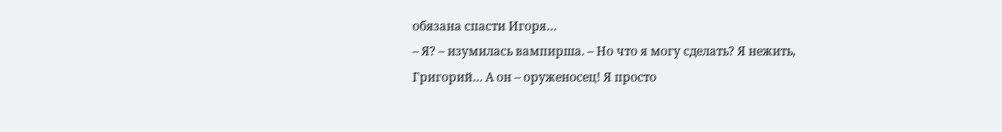обязана спасти Игоря…
– Я? – изумилась вампирша. – Но что я могу сделать? Я нежить, Григорий… А он – оруженосец! Я просто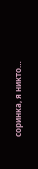соринка, я никто…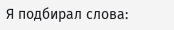Я подбирал слова: